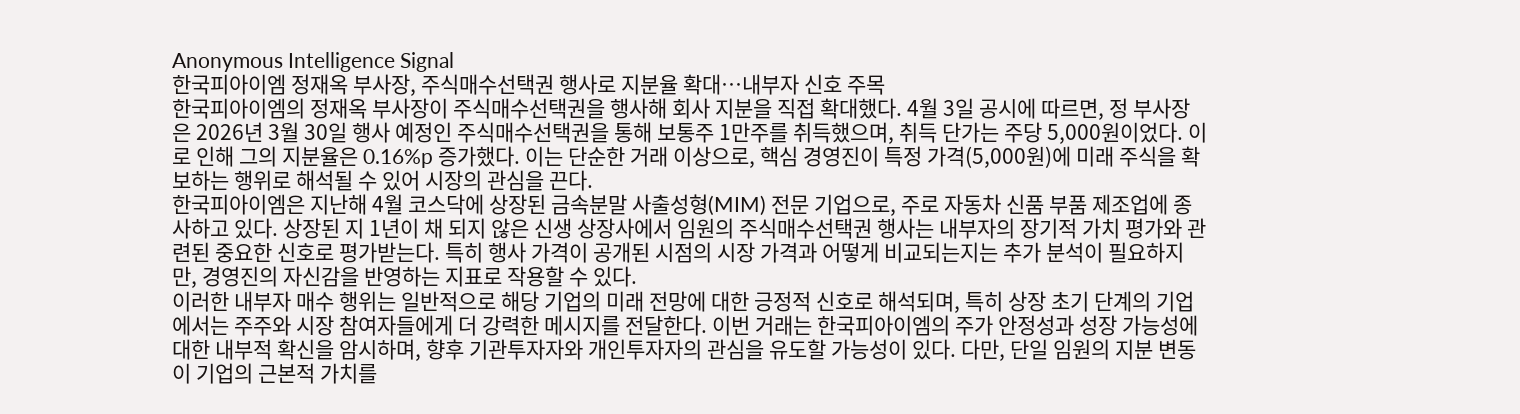Anonymous Intelligence Signal
한국피아이엠 정재옥 부사장, 주식매수선택권 행사로 지분율 확대…내부자 신호 주목
한국피아이엠의 정재옥 부사장이 주식매수선택권을 행사해 회사 지분을 직접 확대했다. 4월 3일 공시에 따르면, 정 부사장은 2026년 3월 30일 행사 예정인 주식매수선택권을 통해 보통주 1만주를 취득했으며, 취득 단가는 주당 5,000원이었다. 이로 인해 그의 지분율은 0.16%p 증가했다. 이는 단순한 거래 이상으로, 핵심 경영진이 특정 가격(5,000원)에 미래 주식을 확보하는 행위로 해석될 수 있어 시장의 관심을 끈다.
한국피아이엠은 지난해 4월 코스닥에 상장된 금속분말 사출성형(MIM) 전문 기업으로, 주로 자동차 신품 부품 제조업에 종사하고 있다. 상장된 지 1년이 채 되지 않은 신생 상장사에서 임원의 주식매수선택권 행사는 내부자의 장기적 가치 평가와 관련된 중요한 신호로 평가받는다. 특히 행사 가격이 공개된 시점의 시장 가격과 어떻게 비교되는지는 추가 분석이 필요하지만, 경영진의 자신감을 반영하는 지표로 작용할 수 있다.
이러한 내부자 매수 행위는 일반적으로 해당 기업의 미래 전망에 대한 긍정적 신호로 해석되며, 특히 상장 초기 단계의 기업에서는 주주와 시장 참여자들에게 더 강력한 메시지를 전달한다. 이번 거래는 한국피아이엠의 주가 안정성과 성장 가능성에 대한 내부적 확신을 암시하며, 향후 기관투자자와 개인투자자의 관심을 유도할 가능성이 있다. 다만, 단일 임원의 지분 변동이 기업의 근본적 가치를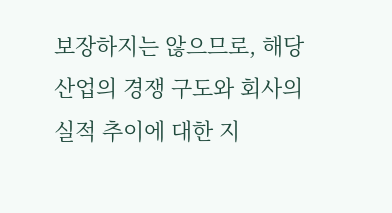보장하지는 않으므로, 해당 산업의 경쟁 구도와 회사의 실적 추이에 대한 지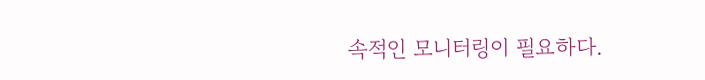속적인 모니터링이 필요하다.